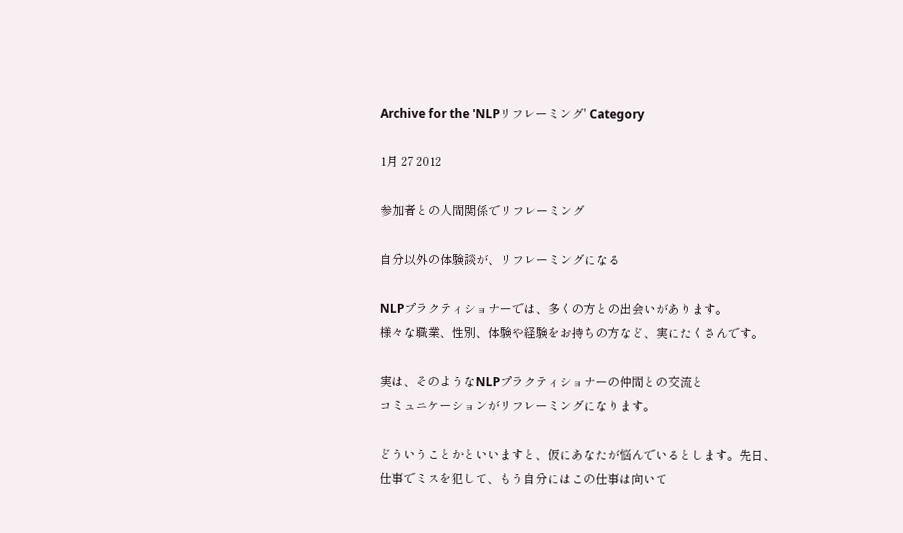Archive for the 'NLPリフレーミング' Category

1月 27 2012

参加者との人間関係でリフレーミング

自分以外の体験談が、リフレーミングになる

NLPプラクティショナーでは、多くの方との出会いがあります。
様々な職業、性別、体験や経験をお持ちの方など、実にたくさんです。

実は、そのようなNLPプラクティショナーの仲間との交流と
コミュニケーションがリフレーミングになります。

どういうことかといいますと、仮にあなたが悩んでいるとします。先日、
仕事でミスを犯して、もう自分にはこの仕事は向いて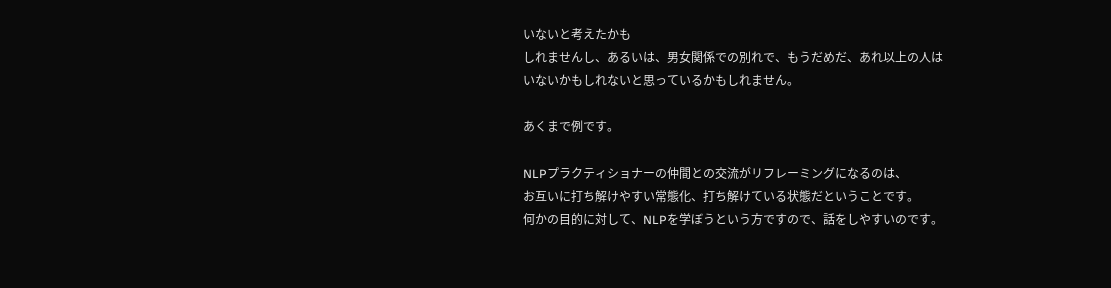いないと考えたかも
しれませんし、あるいは、男女関係での別れで、もうだめだ、あれ以上の人は
いないかもしれないと思っているかもしれません。

あくまで例です。

NLPプラクティショナーの仲間との交流がリフレーミングになるのは、
お互いに打ち解けやすい常態化、打ち解けている状態だということです。
何かの目的に対して、NLPを学ぼうという方ですので、話をしやすいのです。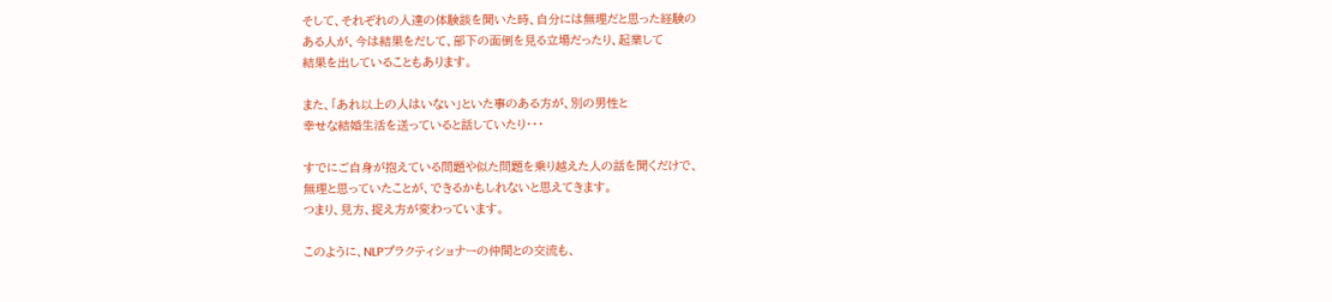そして、それぞれの人達の体験談を聞いた時、自分には無理だと思った経験の
ある人が、今は結果をだして、部下の面倒を見る立場だったり、起業して
結果を出していることもあります。

また、「あれ以上の人はいない」といた事のある方が、別の男性と
幸せな結婚生活を送っていると話していたり・・・

すでにご自身が抱えている問題や似た問題を乗り越えた人の話を聞くだけで、
無理と思っていたことが、できるかもしれないと思えてきます。
つまり、見方、捉え方が変わっています。

このように、NLPプラクティショナーの仲間との交流も、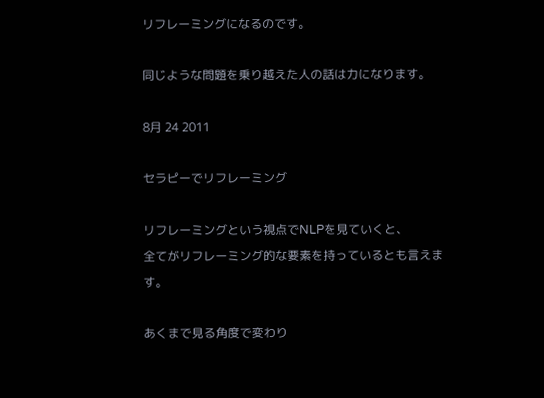リフレーミングになるのです。

同じような問題を乗り越えた人の話は力になります。

8月 24 2011

セラピーでリフレーミング

リフレーミングという視点でNLPを見ていくと、
全てがリフレーミング的な要素を持っているとも言えます。

あくまで見る角度で変わり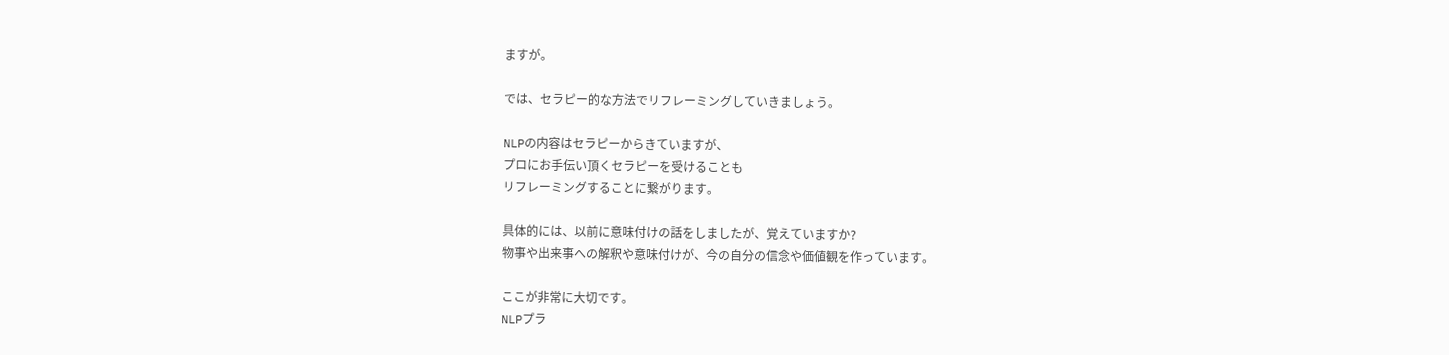ますが。

では、セラピー的な方法でリフレーミングしていきましょう。

NLPの内容はセラピーからきていますが、
プロにお手伝い頂くセラピーを受けることも
リフレーミングすることに繋がります。

具体的には、以前に意味付けの話をしましたが、覚えていますか?
物事や出来事への解釈や意味付けが、今の自分の信念や価値観を作っています。

ここが非常に大切です。
NLPプラ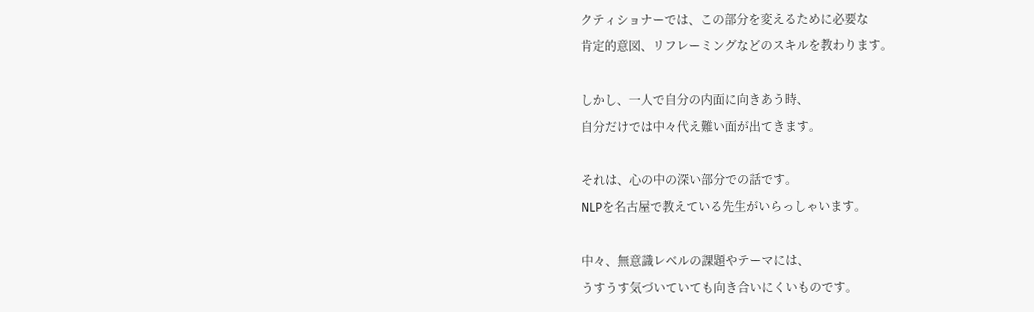クティショナーでは、この部分を変えるために必要な
肯定的意図、リフレーミングなどのスキルを教わります。

しかし、一人で自分の内面に向きあう時、
自分だけでは中々代え難い面が出てきます。

それは、心の中の深い部分での話です。
NLPを名古屋で教えている先生がいらっしゃいます。

中々、無意識レベルの課題やテーマには、
うすうす気づいていても向き合いにくいものです。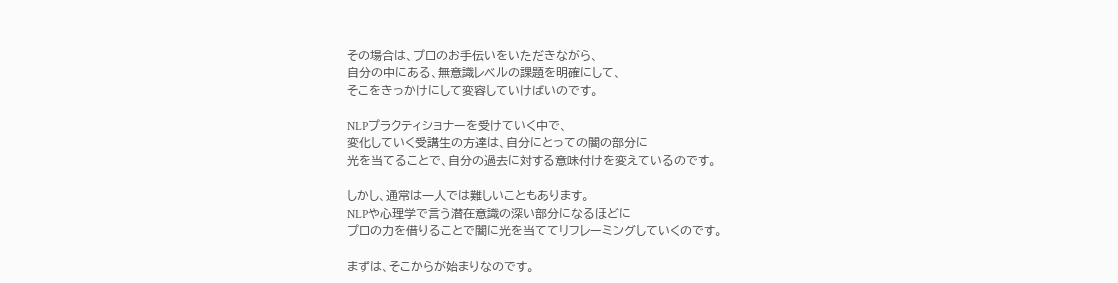その場合は、プロのお手伝いをいただきながら、
自分の中にある、無意識レベルの課題を明確にして、
そこをきっかけにして変容していけばいのです。

NLPプラクティショナーを受けていく中で、
変化していく受講生の方達は、自分にとっての闇の部分に
光を当てることで、自分の過去に対する意味付けを変えているのです。

しかし、通常は一人では難しいこともあります。
NLPや心理学で言う潜在意識の深い部分になるほどに
プロの力を借りることで闇に光を当ててリフレーミングしていくのです。

まずは、そこからが始まりなのです。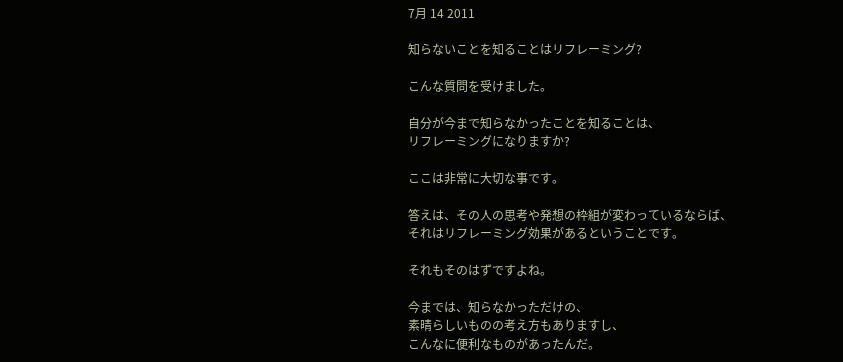7月 14 2011

知らないことを知ることはリフレーミング?

こんな質問を受けました。

自分が今まで知らなかったことを知ることは、
リフレーミングになりますか?

ここは非常に大切な事です。

答えは、その人の思考や発想の枠組が変わっているならば、
それはリフレーミング効果があるということです。

それもそのはずですよね。

今までは、知らなかっただけの、
素晴らしいものの考え方もありますし、
こんなに便利なものがあったんだ。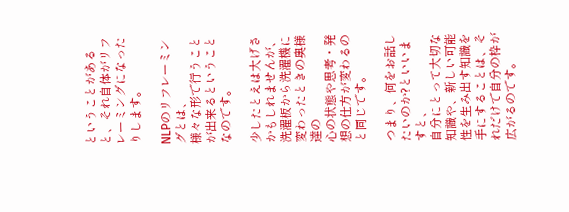ということがあると、それ自体がリフレーミングになったりします。

NLPのリフレーミングとは、
様々な形で行うことが出来るということなのです。

少したとえは大げさかもしれませんが、
洗濯板から洗濯機に変わったときの奥様達の
心の状態や思考・発想の仕方が変わるのと同じです。

つまり、何をお話したいのか?といいますと、
自分にとって大切な知識や、新しい可能性を生み出す知識を
手にすることは、それだけで自分の枠が広がるのです。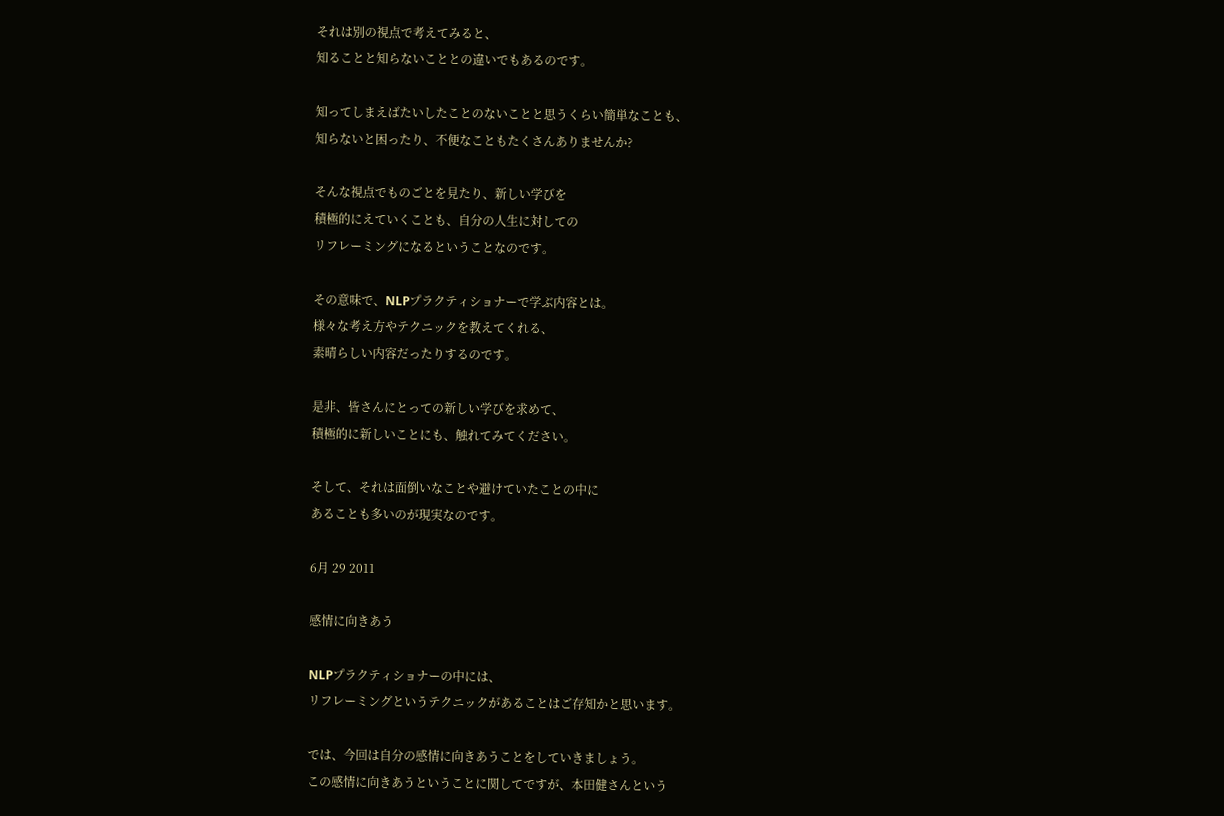それは別の視点で考えてみると、
知ることと知らないこととの違いでもあるのです。

知ってしまえばたいしたことのないことと思うくらい簡単なことも、
知らないと困ったり、不便なこともたくさんありませんか?

そんな視点でものごとを見たり、新しい学びを
積極的にえていくことも、自分の人生に対しての
リフレーミングになるということなのです。

その意味で、NLPプラクティショナーで学ぶ内容とは。
様々な考え方やテクニックを教えてくれる、
素晴らしい内容だったりするのです。

是非、皆さんにとっての新しい学びを求めて、
積極的に新しいことにも、触れてみてください。

そして、それは面倒いなことや避けていたことの中に
あることも多いのが現実なのです。

6月 29 2011

感情に向きあう

NLPプラクティショナーの中には、
リフレーミングというテクニックがあることはご存知かと思います。

では、今回は自分の感情に向きあうことをしていきましょう。
この感情に向きあうということに関してですが、本田健さんという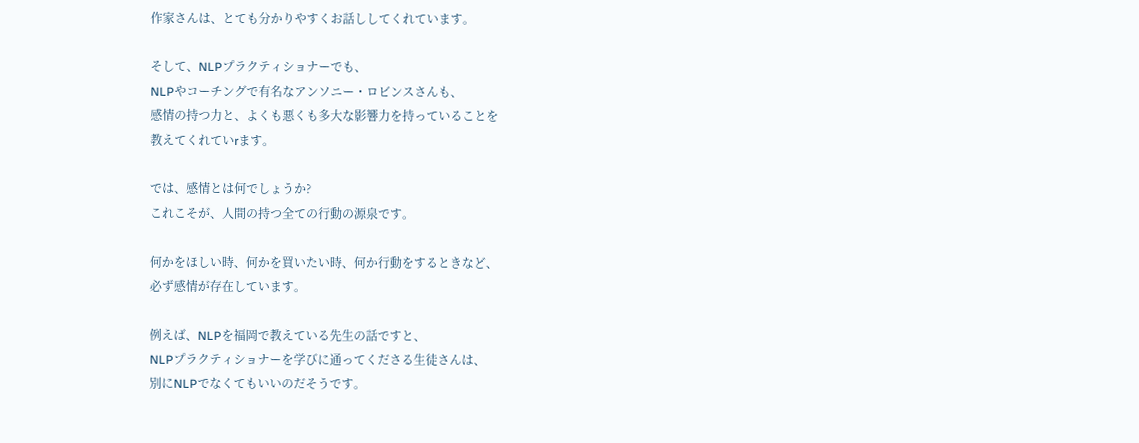作家さんは、とても分かりやすくお話ししてくれています。

そして、NLPプラクティショナーでも、
NLPやコーチングで有名なアンソニー・ロビンスさんも、
感情の持つ力と、よくも悪くも多大な影響力を持っていることを
教えてくれていrます。

では、感情とは何でしょうか?
これこそが、人間の持つ全ての行動の源泉です。

何かをほしい時、何かを買いたい時、何か行動をするときなど、
必ず感情が存在しています。

例えば、NLPを福岡で教えている先生の話ですと、
NLPプラクティショナーを学びに通ってくださる生徒さんは、
別にNLPでなくてもいいのだそうです。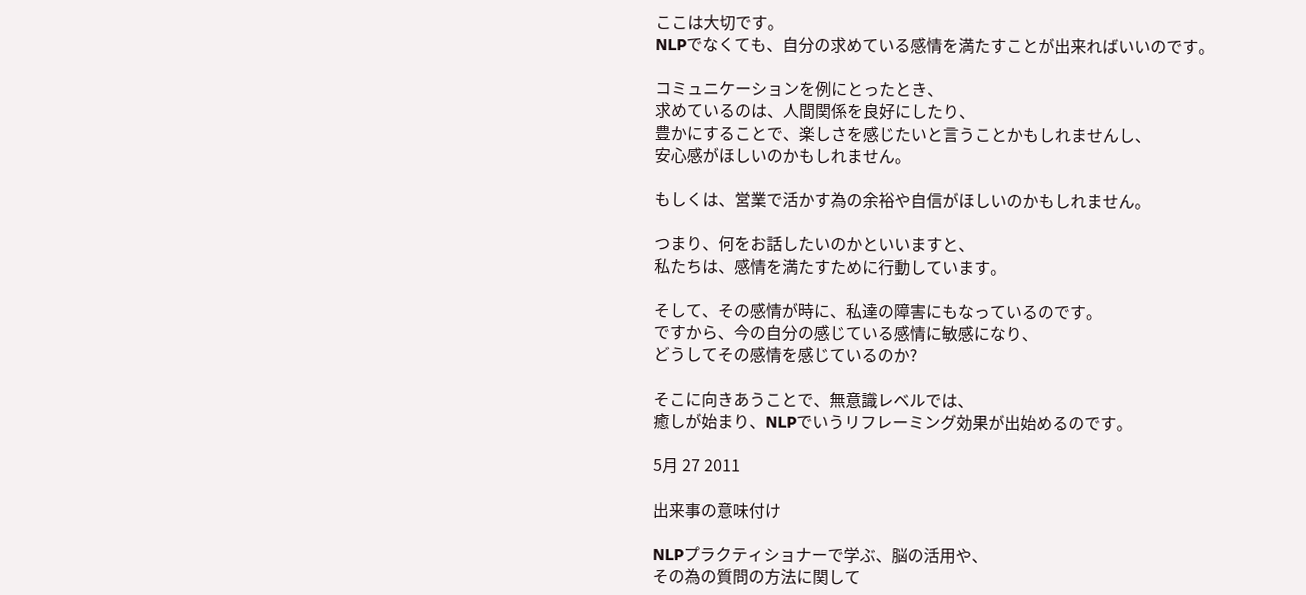ここは大切です。
NLPでなくても、自分の求めている感情を満たすことが出来ればいいのです。

コミュニケーションを例にとったとき、
求めているのは、人間関係を良好にしたり、
豊かにすることで、楽しさを感じたいと言うことかもしれませんし、
安心感がほしいのかもしれません。

もしくは、営業で活かす為の余裕や自信がほしいのかもしれません。

つまり、何をお話したいのかといいますと、
私たちは、感情を満たすために行動しています。

そして、その感情が時に、私達の障害にもなっているのです。
ですから、今の自分の感じている感情に敏感になり、
どうしてその感情を感じているのか?

そこに向きあうことで、無意識レベルでは、
癒しが始まり、NLPでいうリフレーミング効果が出始めるのです。

5月 27 2011

出来事の意味付け

NLPプラクティショナーで学ぶ、脳の活用や、
その為の質問の方法に関して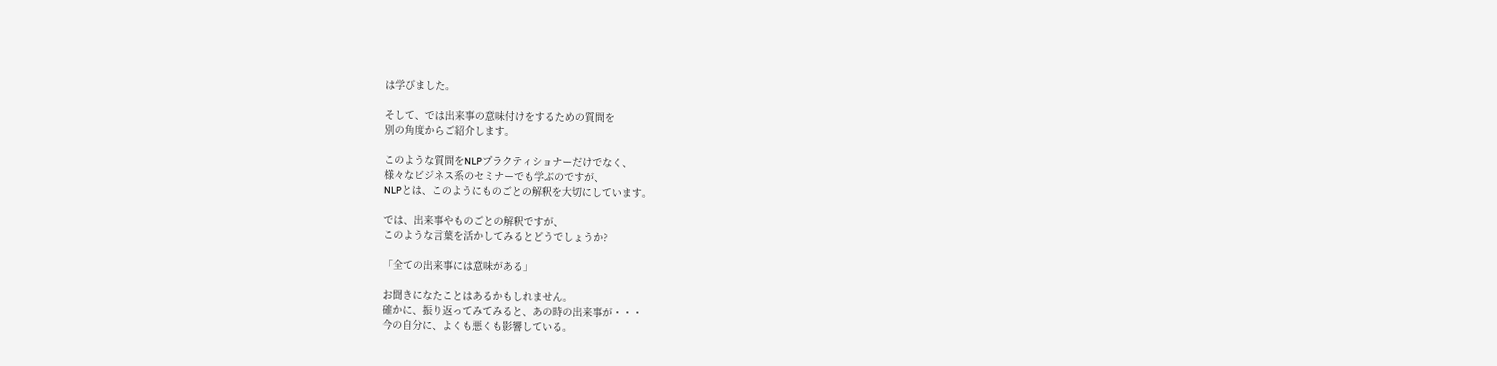は学びました。

そして、では出来事の意味付けをするための質問を
別の角度からご紹介します。

このような質問をNLPプラクティショナーだけでなく、
様々なビジネス系のセミナーでも学ぶのですが、
NLPとは、このようにものごとの解釈を大切にしています。

では、出来事やものごとの解釈ですが、
このような言葉を活かしてみるとどうでしょうか?

「全ての出来事には意味がある」

お聞きになたことはあるかもしれません。
確かに、振り返ってみてみると、あの時の出来事が・・・
今の自分に、よくも悪くも影響している。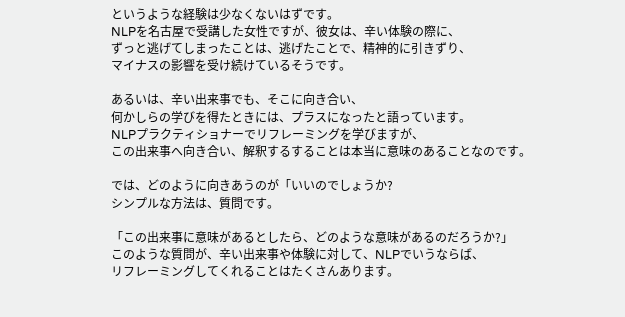というような経験は少なくないはずです。
NLPを名古屋で受講した女性ですが、彼女は、辛い体験の際に、
ずっと逃げてしまったことは、逃げたことで、精神的に引きずり、
マイナスの影響を受け続けているそうです。

あるいは、辛い出来事でも、そこに向き合い、
何かしらの学びを得たときには、プラスになったと語っています。
NLPプラクティショナーでリフレーミングを学びますが、
この出来事へ向き合い、解釈するすることは本当に意味のあることなのです。

では、どのように向きあうのが「いいのでしょうか?
シンプルな方法は、質問です。

「この出来事に意味があるとしたら、どのような意味があるのだろうか?」
このような質問が、辛い出来事や体験に対して、NLPでいうならば、
リフレーミングしてくれることはたくさんあります。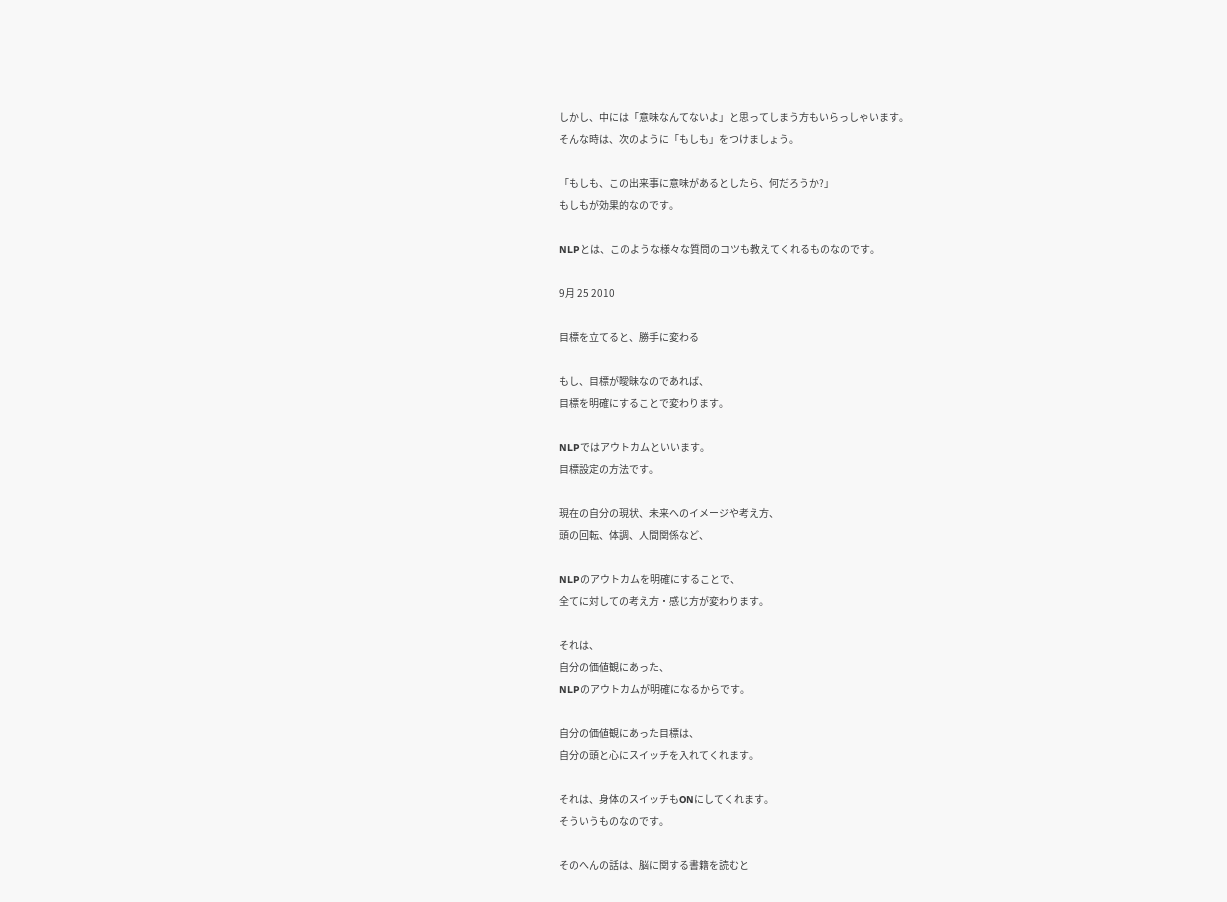しかし、中には「意味なんてないよ」と思ってしまう方もいらっしゃいます。
そんな時は、次のように「もしも」をつけましょう。

「もしも、この出来事に意味があるとしたら、何だろうか?」
もしもが効果的なのです。

NLPとは、このような様々な質問のコツも教えてくれるものなのです。

9月 25 2010

目標を立てると、勝手に変わる

もし、目標が曖昧なのであれば、
目標を明確にすることで変わります。

NLPではアウトカムといいます。
目標設定の方法です。

現在の自分の現状、未来へのイメージや考え方、
頭の回転、体調、人間関係など、

NLPのアウトカムを明確にすることで、
全てに対しての考え方・感じ方が変わります。

それは、
自分の価値観にあった、
NLPのアウトカムが明確になるからです。

自分の価値観にあった目標は、
自分の頭と心にスイッチを入れてくれます。

それは、身体のスイッチもONにしてくれます。
そういうものなのです。

そのへんの話は、脳に関する書籍を読むと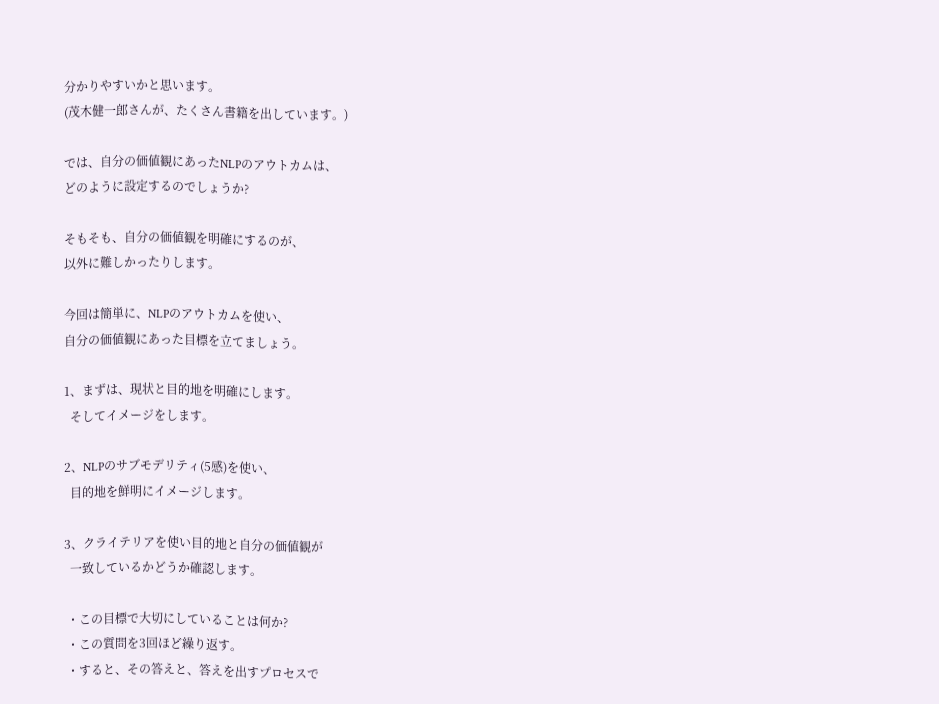分かりやすいかと思います。
(茂木健一郎さんが、たくさん書籍を出しています。)

では、自分の価値観にあったNLPのアウトカムは、
どのように設定するのでしょうか?

そもそも、自分の価値観を明確にするのが、
以外に難しかったりします。

今回は簡単に、NLPのアウトカムを使い、
自分の価値観にあった目標を立てましょう。

1、まずは、現状と目的地を明確にします。
  そしてイメージをします。

2、NLPのサブモデリティ(5感)を使い、
  目的地を鮮明にイメージします。

3、クライテリアを使い目的地と自分の価値観が
  一致しているかどうか確認します。

 ・この目標で大切にしていることは何か?
 ・この質問を3回ほど繰り返す。
 ・すると、その答えと、答えを出すプロセスで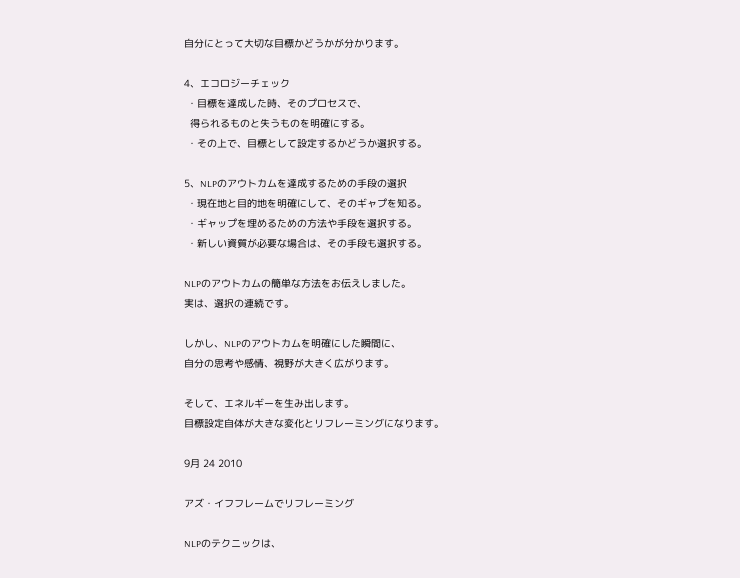自分にとって大切な目標かどうかが分かります。

4、エコロジーチェック
 ・目標を達成した時、そのプロセスで、
  得られるものと失うものを明確にする。
 ・その上で、目標として設定するかどうか選択する。

5、NLPのアウトカムを達成するための手段の選択
 ・現在地と目的地を明確にして、そのギャプを知る。
 ・ギャップを埋めるための方法や手段を選択する。
 ・新しい資質が必要な場合は、その手段も選択する。

NLPのアウトカムの簡単な方法をお伝えしました。
実は、選択の連続です。

しかし、NLPのアウトカムを明確にした瞬間に、
自分の思考や感情、視野が大きく広がります。

そして、エネルギーを生み出します。
目標設定自体が大きな変化とリフレーミングになります。

9月 24 2010

アズ・イフフレームでリフレーミング

NLPのテクニックは、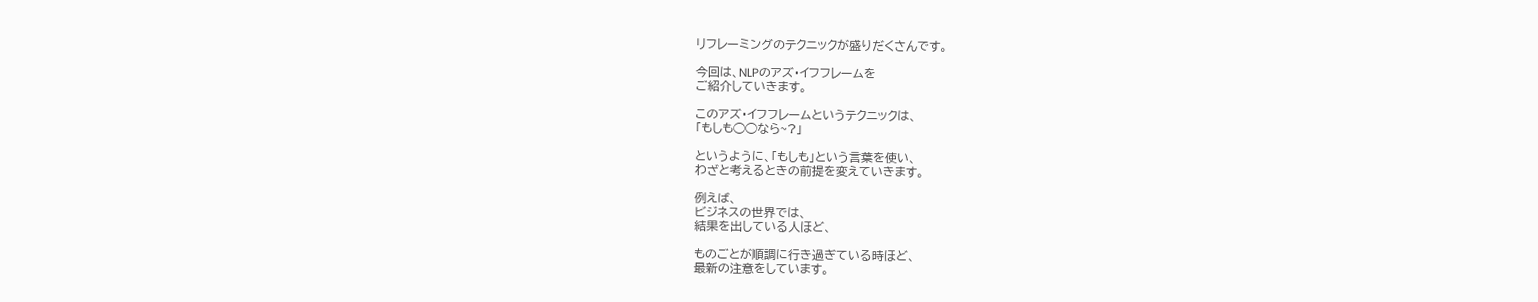リフレーミングのテクニックが盛りだくさんです。

今回は、NLPのアズ・イフフレームを
ご紹介していきます。

このアズ・イフフレームというテクニックは、
「もしも◯◯なら~?」

というように、「もしも」という言葉を使い、
わざと考えるときの前提を変えていきます。

例えば、
ビジネスの世界では、
結果を出している人ほど、

ものごとが順調に行き過ぎている時ほど、
最新の注意をしています。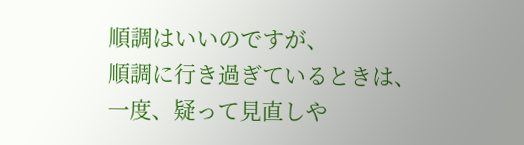順調はいいのですが、
順調に行き過ぎているときは、
一度、疑って見直しや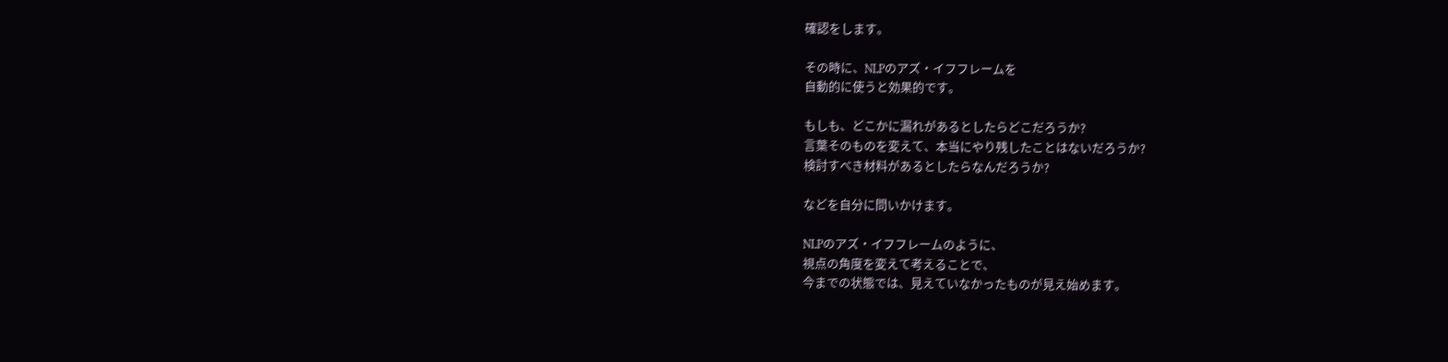確認をします。

その時に、NLPのアズ・イフフレームを
自動的に使うと効果的です。

もしも、どこかに漏れがあるとしたらどこだろうか?
言葉そのものを変えて、本当にやり残したことはないだろうか?
検討すべき材料があるとしたらなんだろうか?

などを自分に問いかけます。

NLPのアズ・イフフレームのように、
視点の角度を変えて考えることで、
今までの状態では、見えていなかったものが見え始めます。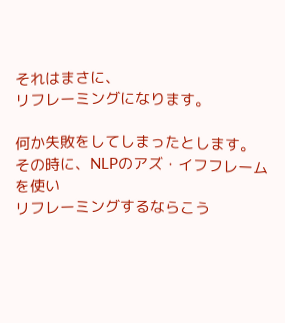それはまさに、
リフレーミングになります。

何か失敗をしてしまったとします。
その時に、NLPのアズ・イフフレームを使い
リフレーミングするならこう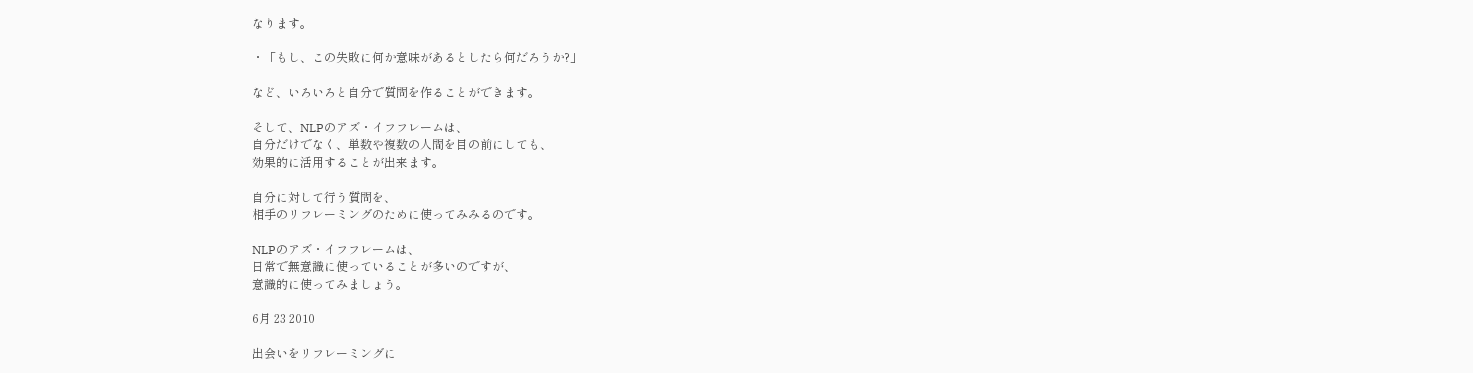なります。

・「もし、この失敗に何か意味があるとしたら何だろうか?」

など、いろいろと自分で質問を作ることができます。

そして、NLPのアズ・イフフレームは、
自分だけでなく、単数や複数の人間を目の前にしても、
効果的に活用することが出来ます。

自分に対して行う質問を、
相手のリフレーミングのために使ってみみるのです。

NLPのアズ・イフフレームは、
日常で無意識に使っていることが多いのですが、
意識的に使ってみましょう。

6月 23 2010

出会いをリフレーミングに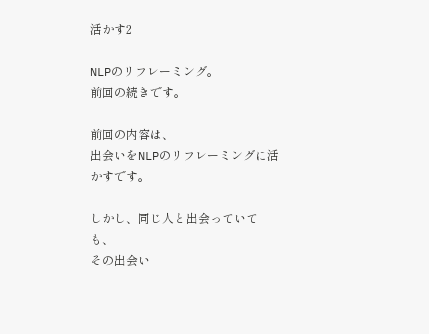活かす2

NLPのリフレーミング。
前回の続きです。

前回の内容は、
出会いをNLPのリフレーミングに活かすです。

しかし、同じ人と出会っていても、
その出会い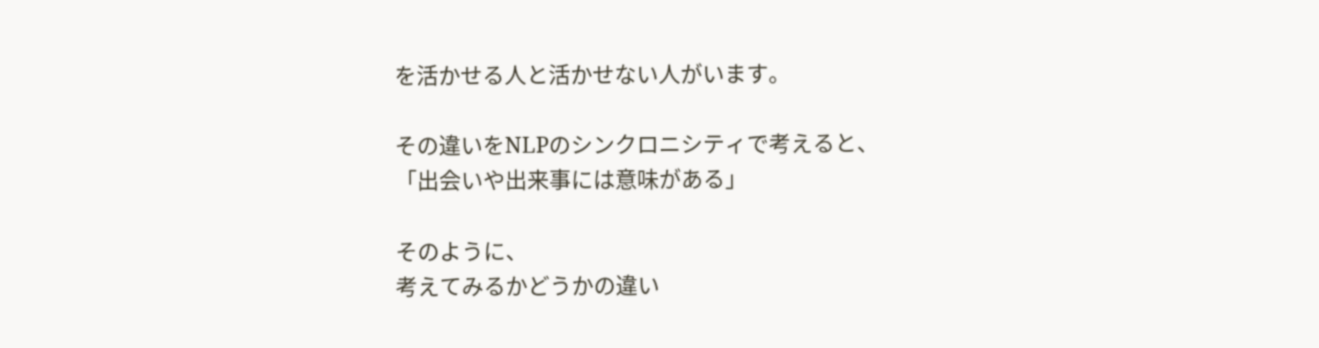を活かせる人と活かせない人がいます。

その違いをNLPのシンクロニシティで考えると、
「出会いや出来事には意味がある」

そのように、
考えてみるかどうかの違い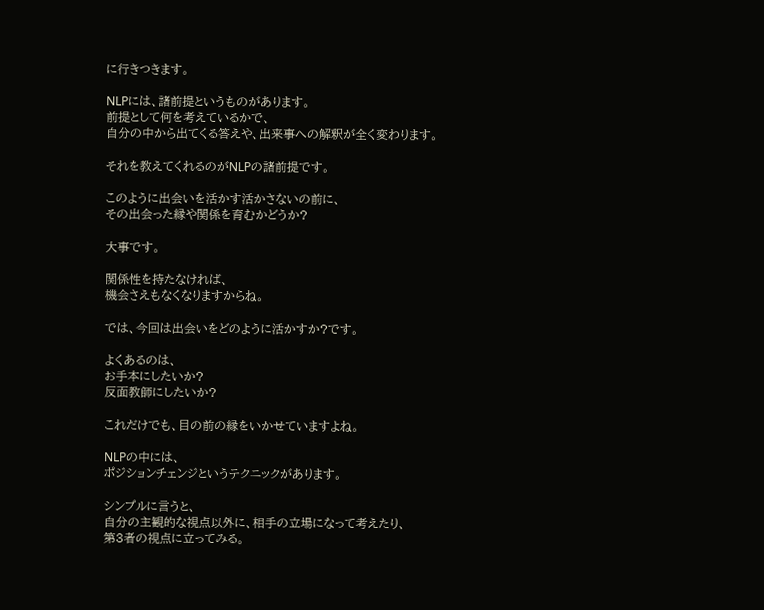に行きつきます。

NLPには、諸前提というものがあります。
前提として何を考えているかで、
自分の中から出てくる答えや、出来事への解釈が全く変わります。

それを教えてくれるのがNLPの諸前提です。

このように出会いを活かす活かさないの前に、
その出会った縁や関係を育むかどうか?

大事です。

関係性を持たなければ、
機会さえもなくなりますからね。

では、今回は出会いをどのように活かすか?です。

よくあるのは、
お手本にしたいか?
反面教師にしたいか?

これだけでも、目の前の縁をいかせていますよね。

NLPの中には、
ポジションチェンジというテクニックがあります。

シンプルに言うと、
自分の主観的な視点以外に、相手の立場になって考えたり、
第3者の視点に立ってみる。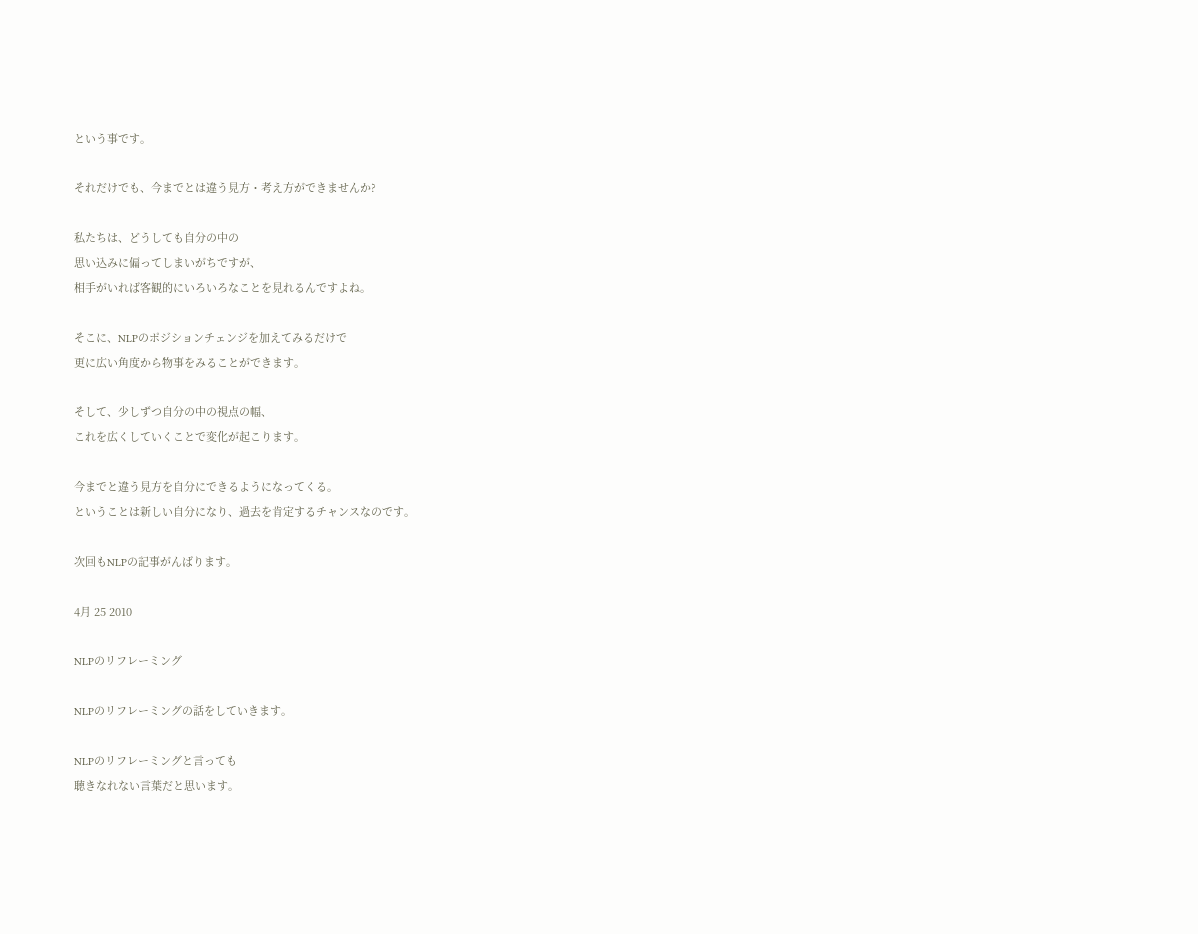という事です。

それだけでも、今までとは違う見方・考え方ができませんか?

私たちは、どうしても自分の中の
思い込みに偏ってしまいがちですが、
相手がいれば客観的にいろいろなことを見れるんですよね。

そこに、NLPのポジションチェンジを加えてみるだけで
更に広い角度から物事をみることができます。

そして、少しずつ自分の中の視点の幅、
これを広くしていくことで変化が起こります。

今までと違う見方を自分にできるようになってくる。
ということは新しい自分になり、過去を肯定するチャンスなのです。

次回もNLPの記事がんばります。

4月 25 2010

NLPのリフレーミング

NLPのリフレーミングの話をしていきます。

NLPのリフレーミングと言っても
聴きなれない言葉だと思います。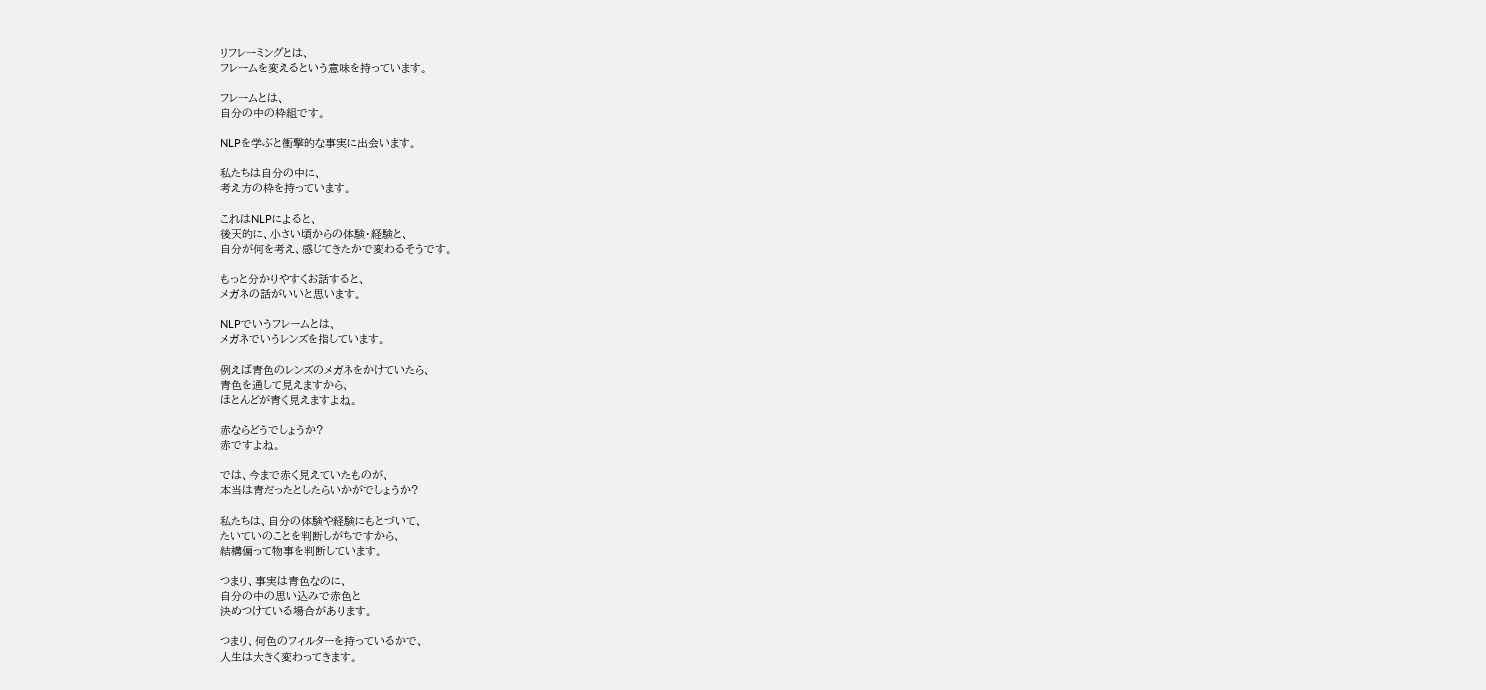リフレーミングとは、
フレームを変えるという意味を持っています。

フレームとは、
自分の中の枠組です。

NLPを学ぶと衝撃的な事実に出会います。

私たちは自分の中に、
考え方の枠を持っています。

これはNLPによると、
後天的に、小さい頃からの体験・経験と、
自分が何を考え、感じてきたかで変わるそうです。

もっと分かりやすくお話すると、
メガネの話がいいと思います。

NLPでいうフレームとは、
メガネでいうレンズを指しています。

例えば青色のレンズのメガネをかけていたら、
青色を通して見えますから、
ほとんどが青く見えますよね。

赤ならどうでしょうか?
赤ですよね。

では、今まで赤く見えていたものが、
本当は青だったとしたらいかがでしょうか?

私たちは、自分の体験や経験にもとづいて、
たいていのことを判断しがちですから、
結構偏って物事を判断しています。

つまり、事実は青色なのに、
自分の中の思い込みで赤色と
決めつけている場合があります。

つまり、何色のフィルターを持っているかで、
人生は大きく変わってきます。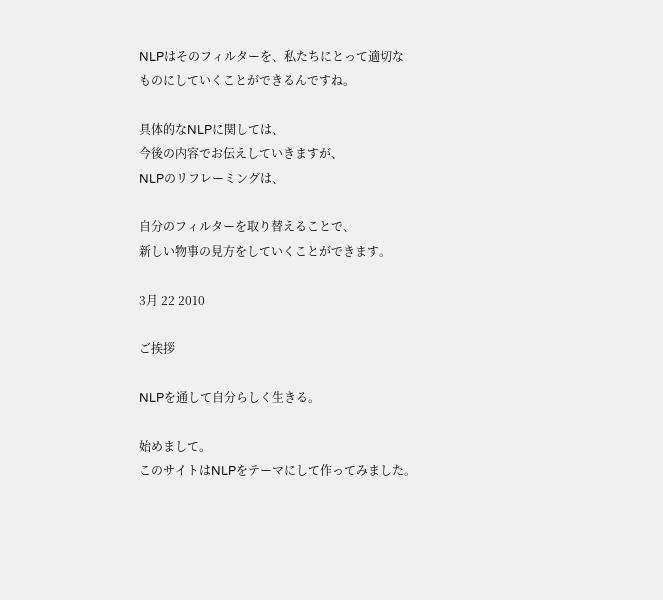NLPはそのフィルターを、私たちにとって適切な
ものにしていくことができるんですね。

具体的なNLPに関しては、
今後の内容でお伝えしていきますが、
NLPのリフレーミングは、

自分のフィルターを取り替えることで、
新しい物事の見方をしていくことができます。

3月 22 2010

ご挨拶

NLPを通して自分らしく生きる。

始めまして。
このサイトはNLPをテーマにして作ってみました。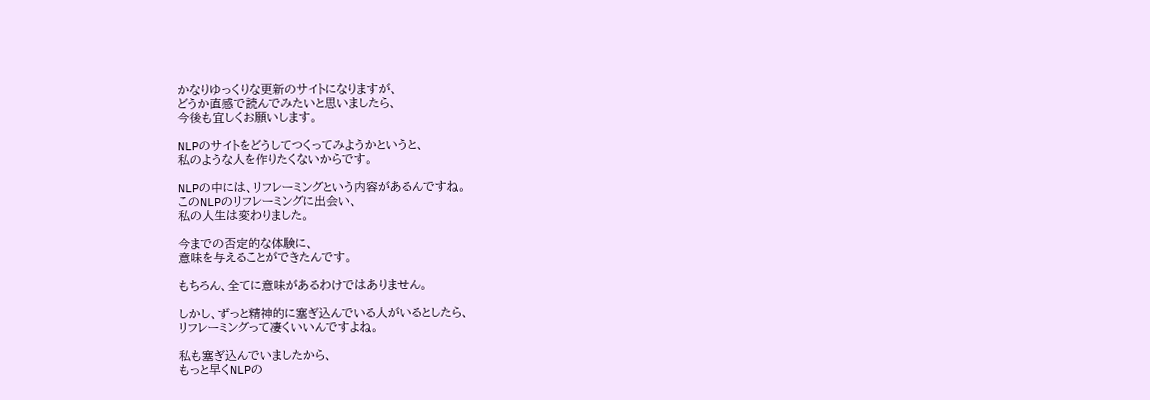かなりゆっくりな更新のサイトになりますが、
どうか直感で読んでみたいと思いましたら、
今後も宜しくお願いします。

NLPのサイトをどうしてつくってみようかというと、
私のような人を作りたくないからです。

NLPの中には、リフレーミングという内容があるんですね。
このNLPのリフレーミングに出会い、
私の人生は変わりました。

今までの否定的な体験に、
意味を与えることができたんです。

もちろん、全てに意味があるわけではありません。

しかし、ずっと精神的に塞ぎ込んでいる人がいるとしたら、
リフレーミングって凄くいいんですよね。

私も塞ぎ込んでいましたから、
もっと早くNLPの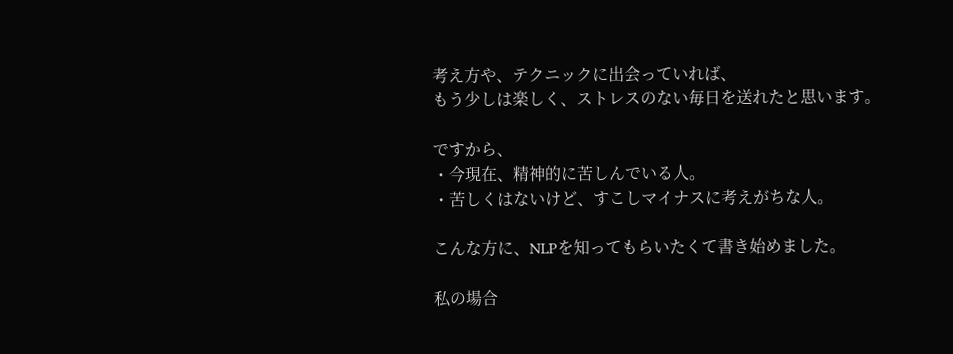考え方や、テクニックに出会っていれば、
もう少しは楽しく、ストレスのない毎日を送れたと思います。

ですから、
・今現在、精神的に苦しんでいる人。
・苦しくはないけど、すこしマイナスに考えがちな人。

こんな方に、NLPを知ってもらいたくて書き始めました。

私の場合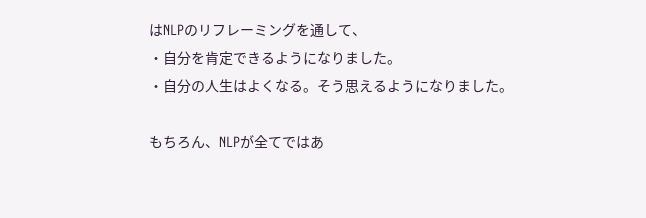はNLPのリフレーミングを通して、
・自分を肯定できるようになりました。
・自分の人生はよくなる。そう思えるようになりました。

もちろん、NLPが全てではあ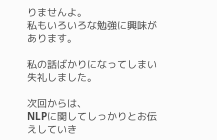りませんよ。
私もいろいろな勉強に興味があります。

私の話ばかりになってしまい失礼しました。

次回からは、
NLPに関してしっかりとお伝えしていき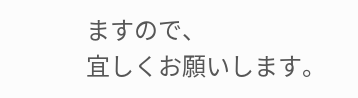ますので、
宜しくお願いします。